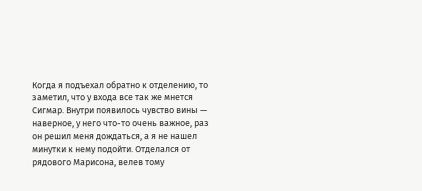Когда я подъехал обратно к отделению, то заметил, что у входа все так же мнется Сигмар. Внутри появилось чувство вины — наверное, у него что-то очень важное, раз он решил меня дождаться, а я не нашел минутки к нему подойти. Отделался от рядового Марисона, велев тому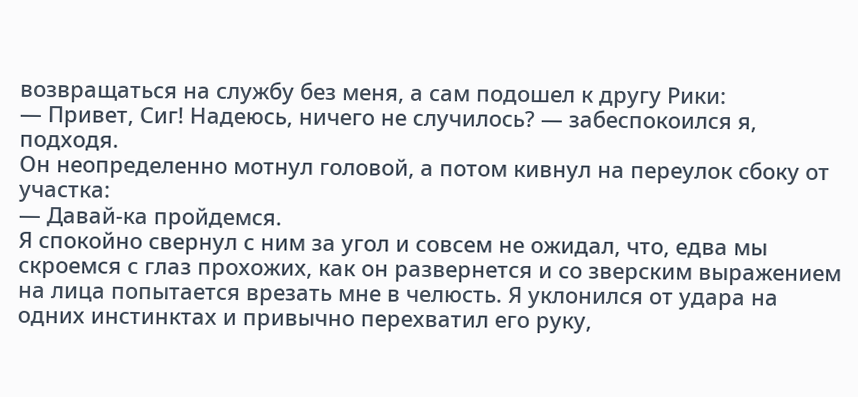возвращаться на службу без меня, а сам подошел к другу Рики:
— Привет, Сиг! Надеюсь, ничего не случилось? — забеспокоился я, подходя.
Он неопределенно мотнул головой, а потом кивнул на переулок сбоку от участка:
— Давай-ка пройдемся.
Я спокойно свернул с ним за угол и совсем не ожидал, что, едва мы скроемся с глаз прохожих, как он развернется и со зверским выражением на лица попытается врезать мне в челюсть. Я уклонился от удара на одних инстинктах и привычно перехватил его руку,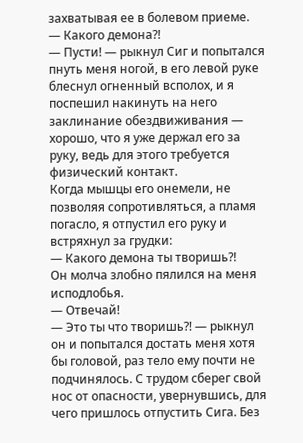захватывая ее в болевом приеме.
— Какого демона?!
— Пусти! — рыкнул Сиг и попытался пнуть меня ногой, в его левой руке блеснул огненный всполох, и я поспешил накинуть на него заклинание обездвиживания — хорошо, что я уже держал его за руку, ведь для этого требуется физический контакт.
Когда мышцы его онемели, не позволяя сопротивляться, а пламя погасло, я отпустил его руку и встряхнул за грудки:
— Какого демона ты творишь?!
Он молча злобно пялился на меня исподлобья.
— Отвечай!
— Это ты что творишь?! — рыкнул он и попытался достать меня хотя бы головой, раз тело ему почти не подчинялось. С трудом сберег свой нос от опасности, увернувшись, для чего пришлось отпустить Сига. Без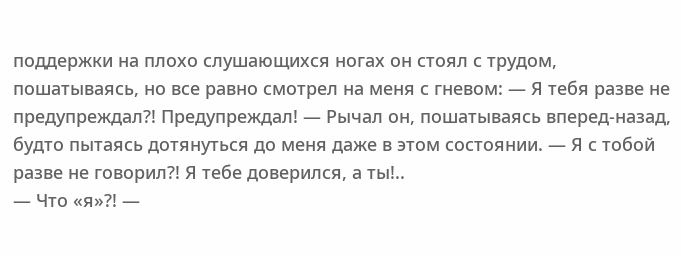поддержки на плохо слушающихся ногах он стоял с трудом, пошатываясь, но все равно смотрел на меня с гневом: — Я тебя разве не предупреждал?! Предупреждал! — Рычал он, пошатываясь вперед-назад, будто пытаясь дотянуться до меня даже в этом состоянии. — Я с тобой разве не говорил?! Я тебе доверился, а ты!..
— Что «я»?! —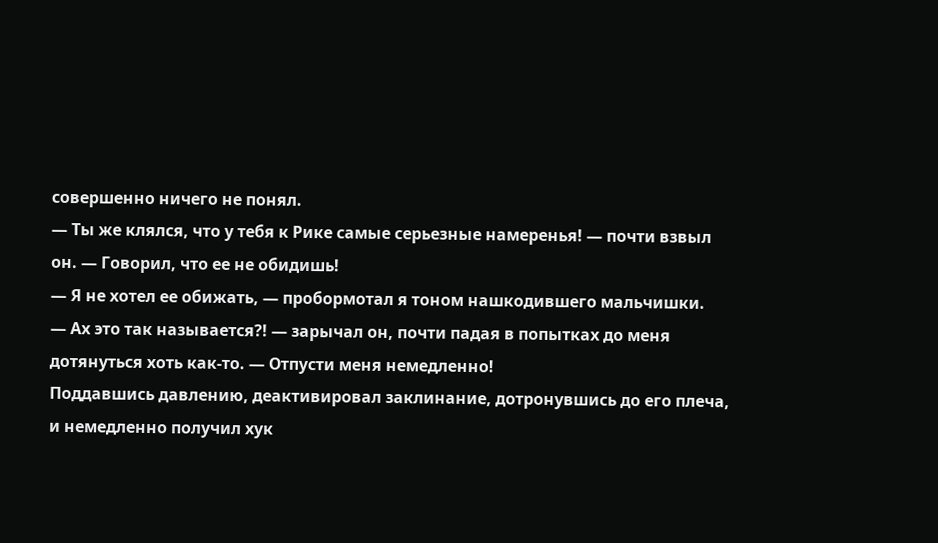совершенно ничего не понял.
— Ты же клялся, что у тебя к Рике самые серьезные намеренья! — почти взвыл он. — Говорил, что ее не обидишь!
— Я не хотел ее обижать, — пробормотал я тоном нашкодившего мальчишки.
— Ах это так называется?! — зарычал он, почти падая в попытках до меня дотянуться хоть как-то. — Отпусти меня немедленно!
Поддавшись давлению, деактивировал заклинание, дотронувшись до его плеча, и немедленно получил хук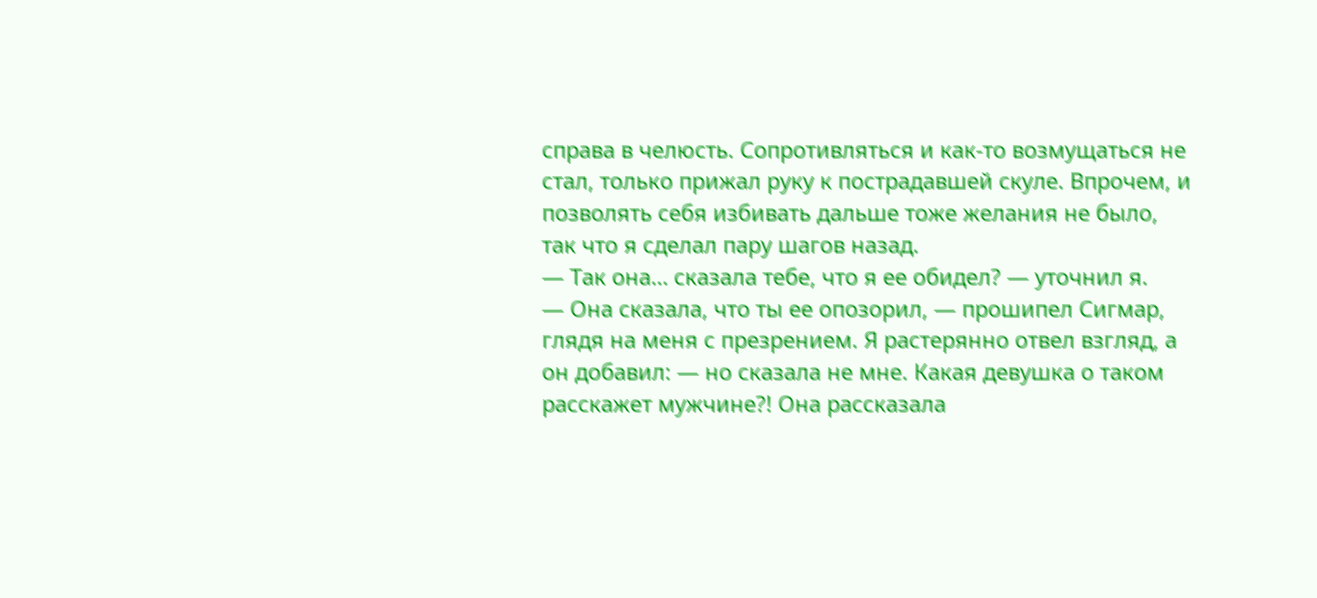справа в челюсть. Сопротивляться и как-то возмущаться не стал, только прижал руку к пострадавшей скуле. Впрочем, и позволять себя избивать дальше тоже желания не было, так что я сделал пару шагов назад.
— Так она… сказала тебе, что я ее обидел? — уточнил я.
— Она сказала, что ты ее опозорил, — прошипел Сигмар, глядя на меня с презрением. Я растерянно отвел взгляд, а он добавил: — но сказала не мне. Какая девушка о таком расскажет мужчине?! Она рассказала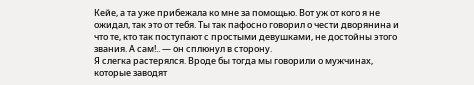Кейе, а та уже прибежала ко мне за помощью. Вот уж от кого я не ожидал, так это от тебя. Ты так пафосно говорил о чести дворянина и что те, кто так поступают с простыми девушками, не достойны этого звания. А сам!.. — он сплюнул в сторону.
Я слегка растерялся. Вроде бы тогда мы говорили о мужчинах, которые заводят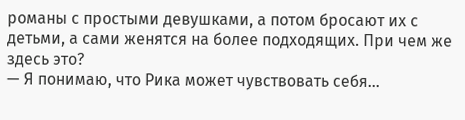романы с простыми девушками, а потом бросают их с детьми, а сами женятся на более подходящих. При чем же здесь это?
— Я понимаю, что Рика может чувствовать себя…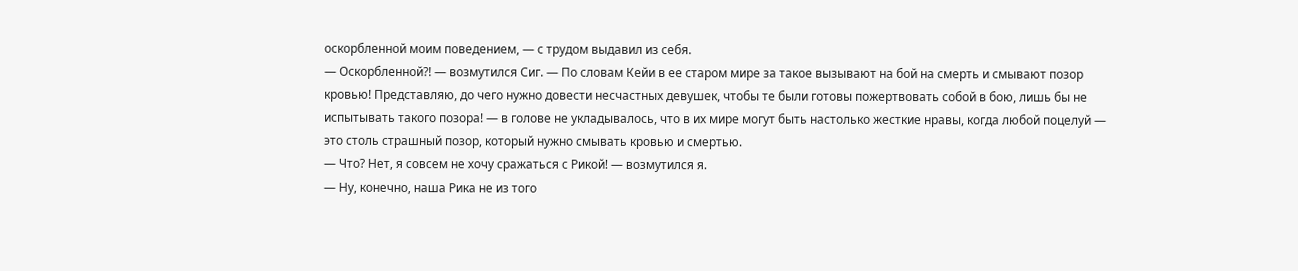оскорбленной моим поведением, — с трудом выдавил из себя.
— Оскорбленной?! — возмутился Сиг. — По словам Кейи в ее старом мире за такое вызывают на бой на смерть и смывают позор кровью! Представляю, до чего нужно довести несчастных девушек, чтобы те были готовы пожертвовать собой в бою, лишь бы не испытывать такого позора! — в голове не укладывалось, что в их мире могут быть настолько жесткие нравы, когда любой поцелуй — это столь страшный позор, который нужно смывать кровью и смертью.
— Что? Нет, я совсем не хочу сражаться с Рикой! — возмутился я.
— Ну, конечно, наша Рика не из того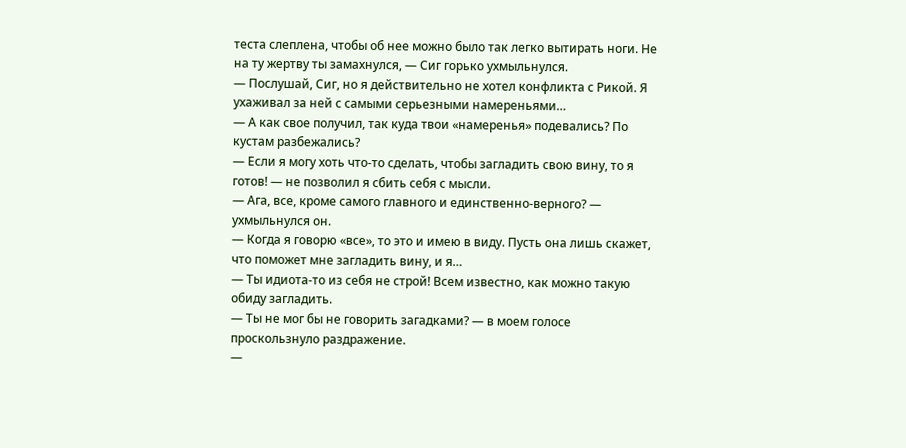теста слеплена, чтобы об нее можно было так легко вытирать ноги. Не на ту жертву ты замахнулся, — Сиг горько ухмыльнулся.
— Послушай, Сиг, но я действительно не хотел конфликта с Рикой. Я ухаживал за ней с самыми серьезными намереньями…
— А как свое получил, так куда твои «намеренья» подевались? По кустам разбежались?
— Если я могу хоть что-то сделать, чтобы загладить свою вину, то я готов! — не позволил я сбить себя с мысли.
— Ага, все, кроме самого главного и единственно-верного? — ухмыльнулся он.
— Когда я говорю «все», то это и имею в виду. Пусть она лишь скажет, что поможет мне загладить вину, и я…
— Ты идиота-то из себя не строй! Всем известно, как можно такую обиду загладить.
— Ты не мог бы не говорить загадками? — в моем голосе проскользнуло раздражение.
—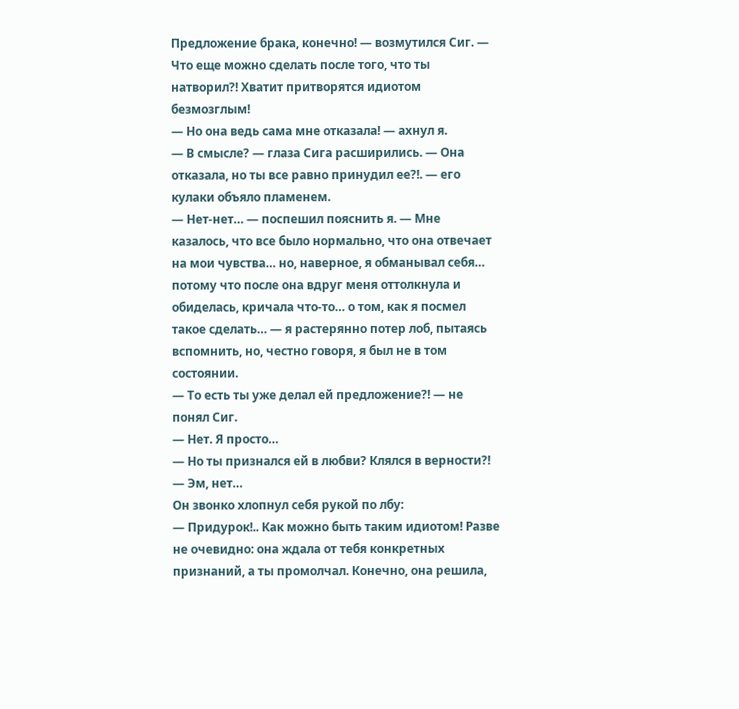Предложение брака, конечно! — возмутился Сиг. — Что еще можно сделать после того, что ты натворил?! Хватит притворятся идиотом безмозглым!
— Но она ведь сама мне отказала! — ахнул я.
— В смысле? — глаза Сига расширились. — Она отказала, но ты все равно принудил ее?!. — его кулаки объяло пламенем.
— Нет-нет… — поспешил пояснить я. — Мне казалось, что все было нормально, что она отвечает на мои чувства… но, наверное, я обманывал себя… потому что после она вдруг меня оттолкнула и обиделась, кричала что-то… о том, как я посмел такое сделать… — я растерянно потер лоб, пытаясь вспомнить, но, честно говоря, я был не в том состоянии.
— То есть ты уже делал ей предложение?! — не понял Сиг.
— Нет. Я просто…
— Но ты признался ей в любви? Клялся в верности?!
— Эм, нет…
Он звонко хлопнул себя рукой по лбу:
— Придурок!.. Как можно быть таким идиотом! Разве не очевидно: она ждала от тебя конкретных признаний, а ты промолчал. Конечно, она решила,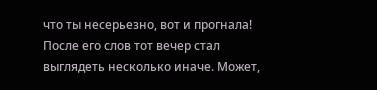что ты несерьезно, вот и прогнала!
После его слов тот вечер стал выглядеть несколько иначе. Может,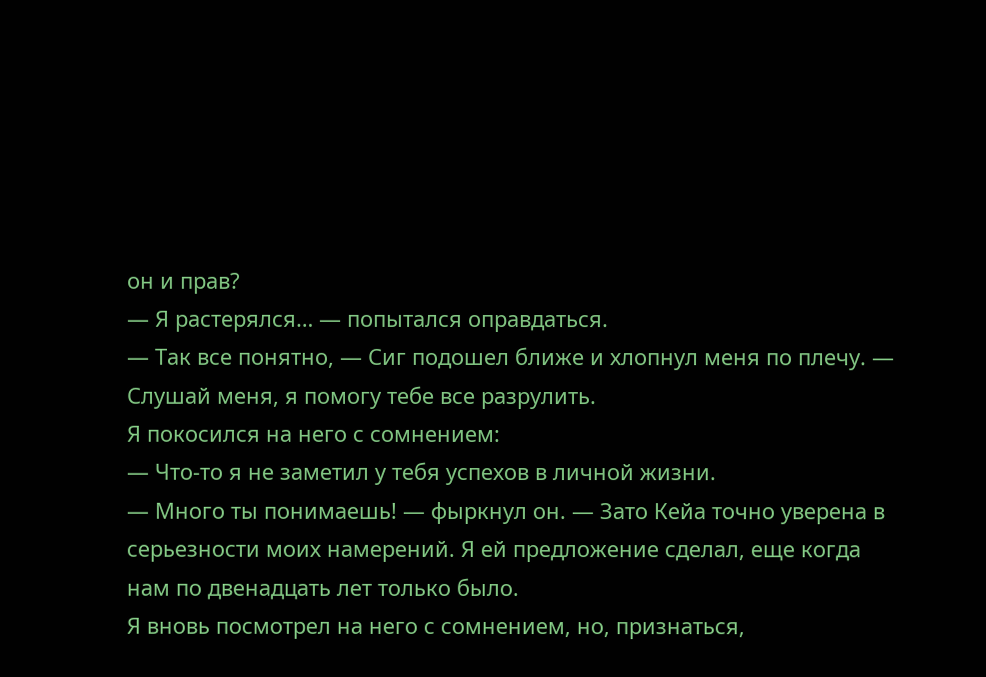он и прав?
— Я растерялся… — попытался оправдаться.
— Так все понятно, — Сиг подошел ближе и хлопнул меня по плечу. — Слушай меня, я помогу тебе все разрулить.
Я покосился на него с сомнением:
— Что-то я не заметил у тебя успехов в личной жизни.
— Много ты понимаешь! — фыркнул он. — Зато Кейа точно уверена в серьезности моих намерений. Я ей предложение сделал, еще когда нам по двенадцать лет только было.
Я вновь посмотрел на него с сомнением, но, признаться,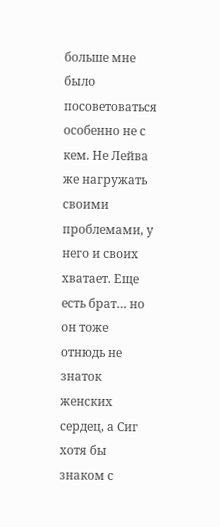больше мне было посоветоваться особенно не с кем. Не Лейва же нагружать своими проблемами, у него и своих хватает. Еще есть брат… но он тоже отнюдь не знаток женских сердец, а Сиг хотя бы знаком с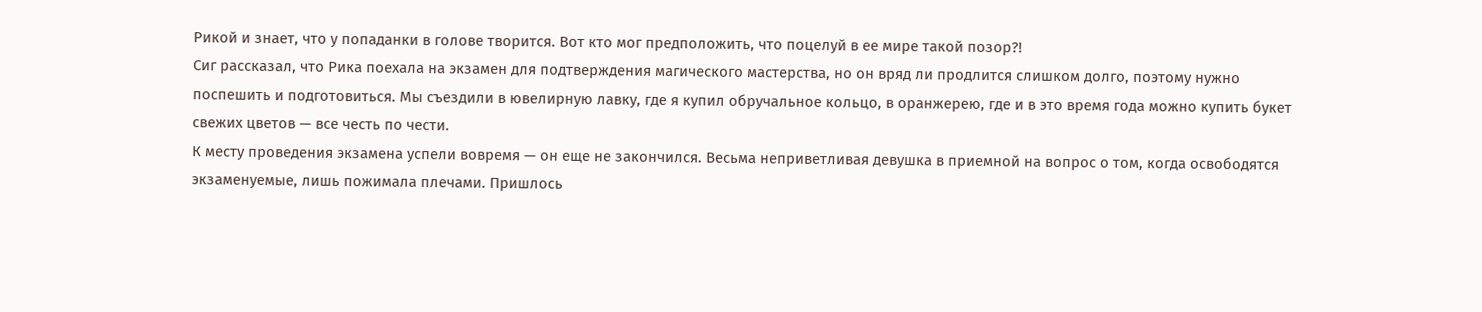Рикой и знает, что у попаданки в голове творится. Вот кто мог предположить, что поцелуй в ее мире такой позор?!
Сиг рассказал, что Рика поехала на экзамен для подтверждения магического мастерства, но он вряд ли продлится слишком долго, поэтому нужно поспешить и подготовиться. Мы съездили в ювелирную лавку, где я купил обручальное кольцо, в оранжерею, где и в это время года можно купить букет свежих цветов — все честь по чести.
К месту проведения экзамена успели вовремя — он еще не закончился. Весьма неприветливая девушка в приемной на вопрос о том, когда освободятся экзаменуемые, лишь пожимала плечами. Пришлось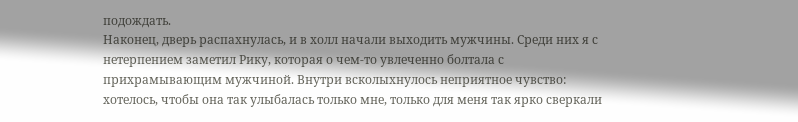подождать.
Наконец, дверь распахнулась, и в холл начали выходить мужчины. Среди них я с нетерпением заметил Рику, которая о чем-то увлеченно болтала с прихрамывающим мужчиной. Внутри всколыхнулось неприятное чувство: хотелось, чтобы она так улыбалась только мне, только для меня так ярко сверкали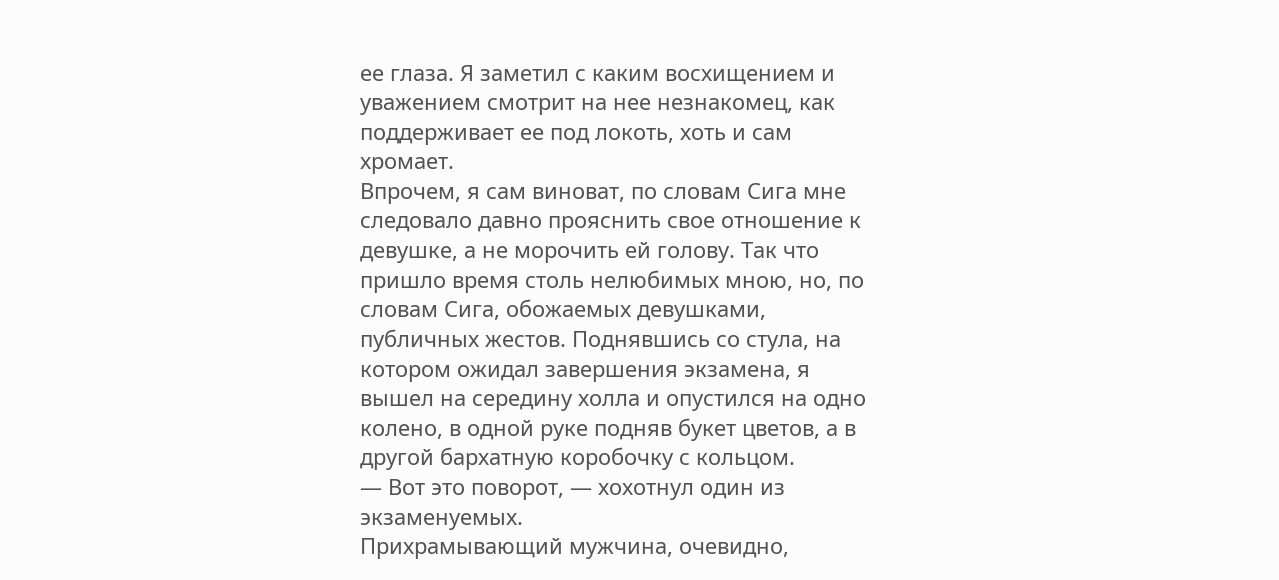ее глаза. Я заметил с каким восхищением и уважением смотрит на нее незнакомец, как поддерживает ее под локоть, хоть и сам хромает.
Впрочем, я сам виноват, по словам Сига мне следовало давно прояснить свое отношение к девушке, а не морочить ей голову. Так что пришло время столь нелюбимых мною, но, по словам Сига, обожаемых девушками, публичных жестов. Поднявшись со стула, на котором ожидал завершения экзамена, я вышел на середину холла и опустился на одно колено, в одной руке подняв букет цветов, а в другой бархатную коробочку с кольцом.
— Вот это поворот, — хохотнул один из экзаменуемых.
Прихрамывающий мужчина, очевидно,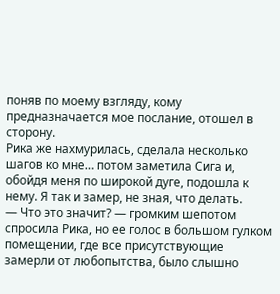поняв по моему взгляду, кому предназначается мое послание, отошел в сторону.
Рика же нахмурилась, сделала несколько шагов ко мне… потом заметила Сига и, обойдя меня по широкой дуге, подошла к нему. Я так и замер, не зная, что делать.
— Что это значит? — громким шепотом спросила Рика, но ее голос в большом гулком помещении, где все присутствующие замерли от любопытства, было слышно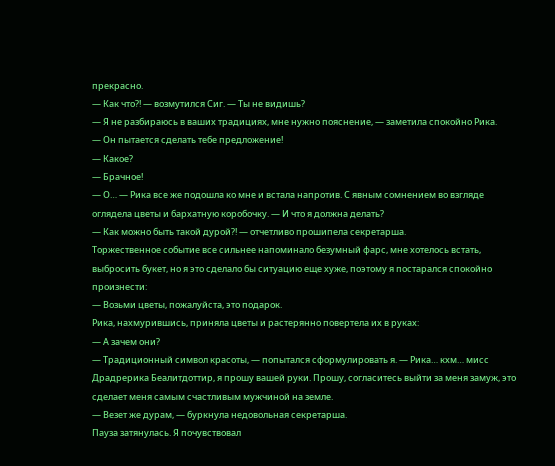прекрасно.
— Как что?! — возмутился Сиг. — Ты не видишь?
— Я не разбираюсь в ваших традициях, мне нужно пояснение, — заметила спокойно Рика.
— Он пытается сделать тебе предложение!
— Какое?
— Брачное!
— О… — Рика все же подошла ко мне и встала напротив. С явным сомнением во взгляде оглядела цветы и бархатную коробочку. — И что я должна делать?
— Как можно быть такой дурой?! — отчетливо прошипела секретарша.
Торжественное событие все сильнее напоминало безумный фарс, мне хотелось встать, выбросить букет, но я это сделало бы ситуацию еще хуже, поэтому я постарался спокойно произнести:
— Возьми цветы, пожалуйста, это подарок.
Рика, нахмурившись, приняла цветы и растерянно повертела их в руках:
— А зачем они?
— Традиционный символ красоты, — попытался сформулировать я. — Рика… кхм… мисс Драдрерика Беалитдоттир, я прошу вашей руки. Прошу, согласитесь выйти за меня замуж, это сделает меня самым счастливым мужчиной на земле.
— Везет же дурам, — буркнула недовольная секретарша.
Пауза затянулась. Я почувствовал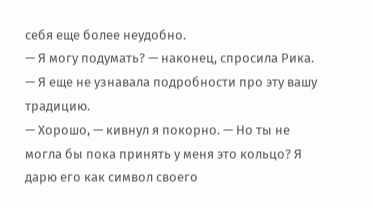себя еще более неудобно.
— Я могу подумать? — наконец, спросила Рика. — Я еще не узнавала подробности про эту вашу традицию.
— Хорошо, — кивнул я покорно. — Но ты не могла бы пока принять у меня это кольцо? Я дарю его как символ своего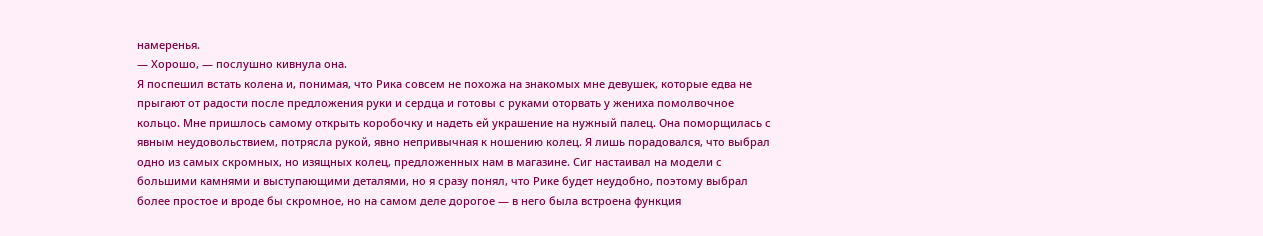намеренья.
— Хорошо, — послушно кивнула она.
Я поспешил встать колена и, понимая, что Рика совсем не похожа на знакомых мне девушек, которые едва не прыгают от радости после предложения руки и сердца и готовы с руками оторвать у жениха помолвочное кольцо. Мне пришлось самому открыть коробочку и надеть ей украшение на нужный палец. Она поморщилась с явным неудовольствием, потрясла рукой, явно непривычная к ношению колец. Я лишь порадовался, что выбрал одно из самых скромных, но изящных колец, предложенных нам в магазине. Сиг настаивал на модели с большими камнями и выступающими деталями, но я сразу понял, что Рике будет неудобно, поэтому выбрал более простое и вроде бы скромное, но на самом деле дорогое — в него была встроена функция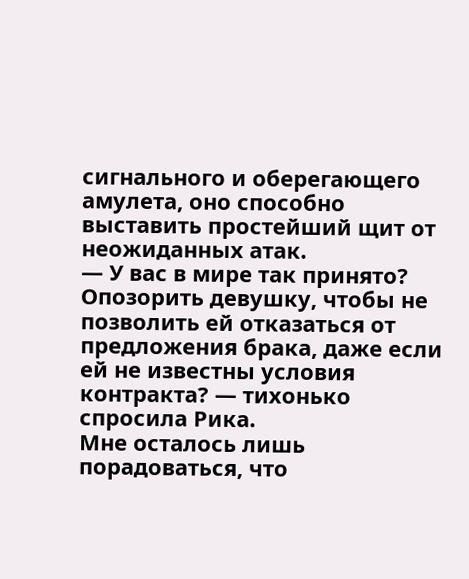сигнального и оберегающего амулета, оно способно выставить простейший щит от неожиданных атак.
— У вас в мире так принято? Опозорить девушку, чтобы не позволить ей отказаться от предложения брака, даже если ей не известны условия контракта? — тихонько спросила Рика.
Мне осталось лишь порадоваться, что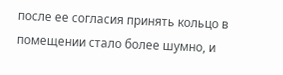после ее согласия принять кольцо в помещении стало более шумно, и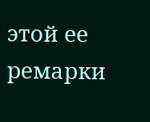этой ее ремарки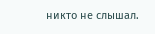никто не слышал.